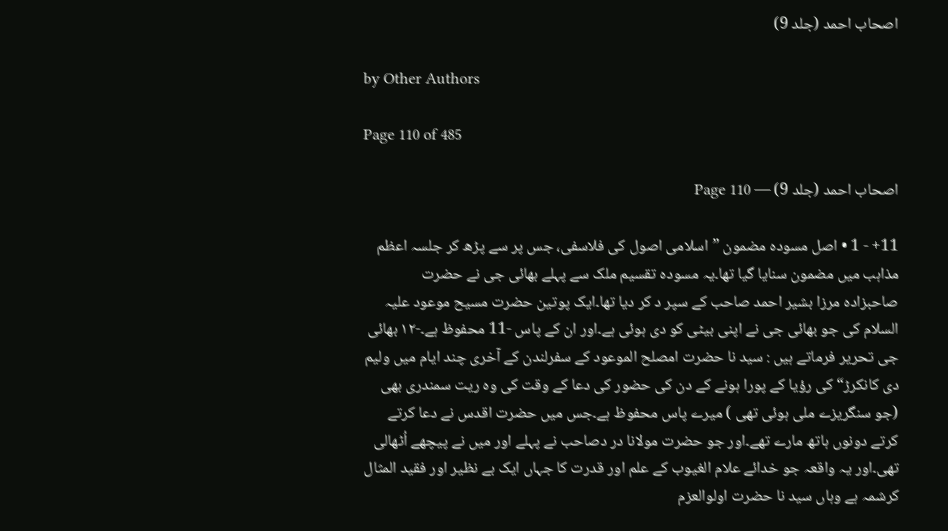اصحاب احمد (جلد 9)

by Other Authors

Page 110 of 485

اصحاب احمد (جلد 9) — Page 110

11+ - 1 • اصل مسودہ مضمون ”اسلامی اصول کی فلاسفی، جس پر سے پڑھ کر جلسہ اعظم مذاہب میں مضمون سنایا گیا تھا۔یہ مسودہ تقسیم ملک سے پہلے بھائی جی نے حضرت صاحبزادہ مرزا بشیر احمد صاحب کے سپر د کر دیا تھا۔ایک پوتین حضرت مسیح موعود علیہ السلام کی جو بھائی جی نے اپنی بیٹی کو دی ہوئی ہے۔اور ان کے پاس -11 محفوظ ہے۔-۱۲ بھائی جی تحریر فرماتے ہیں : سید نا حضرت امصلح الموعود کے سفرلندن کے آخری چند ایام میں ولیم دی کانکرڑ“ کی رؤیا کے پورا ہونے کے دن کی حضور کی دعا کے وقت کی وہ ریت سمندری بھی (جو سنگریزے ملی ہوئی تھی ) میرے پاس محفوظ ہے۔جس میں حضرت اقدس نے دعا کرتے کرتے دونوں ہاتھ مارے تھے۔اور جو حضرت مولانا در دصاحب نے پہلے اور میں نے پیچھے اُٹھالی تھی۔اور یہ واقعہ جو خدائے علام الغیوب کے علم اور قدرت کا جہاں ایک بے نظیر اور فقید المثال کرشمہ ہے وہاں سید نا حضرت اولوالعزم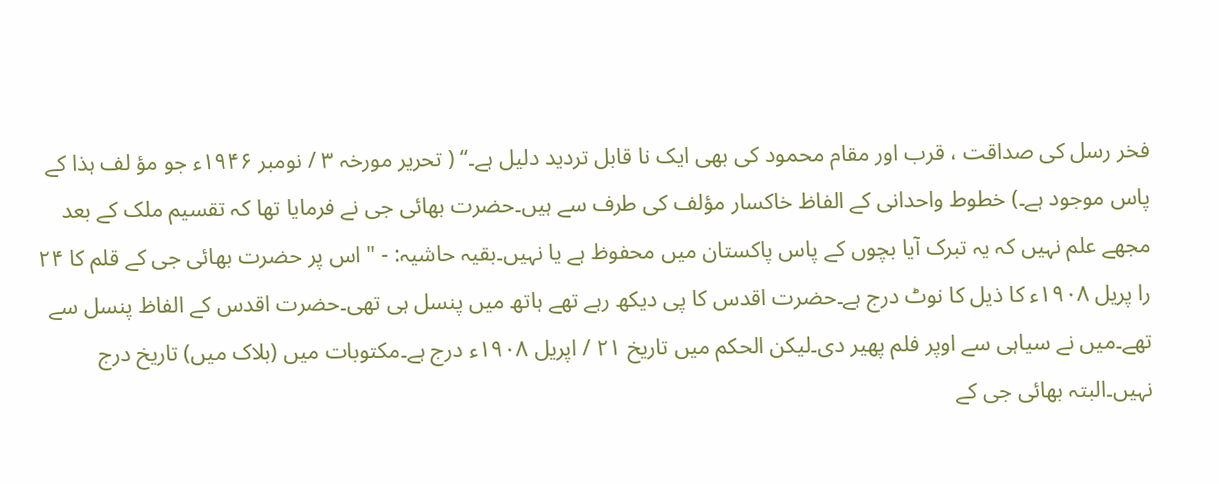فخر رسل کی صداقت ، قرب اور مقام محمود کی بھی ایک نا قابل تردید دلیل ہے۔“ ( تحریر مورخہ ۳ / نومبر ۱۹۴۶ء جو مؤ لف ہذا کے پاس موجود ہے۔) خطوط واحدانی کے الفاظ خاکسار مؤلف کی طرف سے ہیں۔حضرت بھائی جی نے فرمایا تھا کہ تقسیم ملک کے بعد مجھے علم نہیں کہ یہ تبرک آیا بچوں کے پاس پاکستان میں محفوظ ہے یا نہیں۔بقیہ حاشیہ: - " اس پر حضرت بھائی جی کے قلم کا ۲۴ را پریل ۱۹۰۸ء کا ذیل کا نوٹ درج ہے۔حضرت اقدس کا پی دیکھ رہے تھے ہاتھ میں پنسل ہی تھی۔حضرت اقدس کے الفاظ پنسل سے تھے۔میں نے سیاہی سے اوپر فلم پھیر دی۔لیکن الحکم میں تاریخ ۲۱ / اپریل ۱۹۰۸ء درج ہے۔مکتوبات میں (بلاک میں) تاریخ درج نہیں۔البتہ بھائی جی کے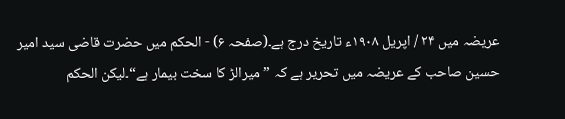عریضہ میں ۲۴ / اپریل ۱۹۰۸ء تاریخ درج ہے۔(صفحہ ۶) - الحکم میں حضرت قاضی سید امیر حسین صاحب کے عریضہ میں تحریر ہے کہ ” میرالڑ کا سخت بیمار ہے“۔لیکن الحکم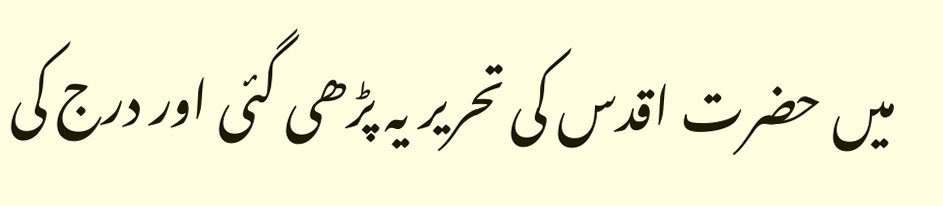میں حضرت اقدس کی تحریر یہ پڑھی گئی اور درج کی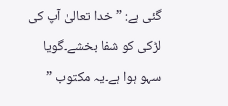گئی ہے: ” خدا تعالیٰ آپ کی لڑکی کو شفا بخشے۔گویا سہو ہوا ہے۔یہ مکتوب ”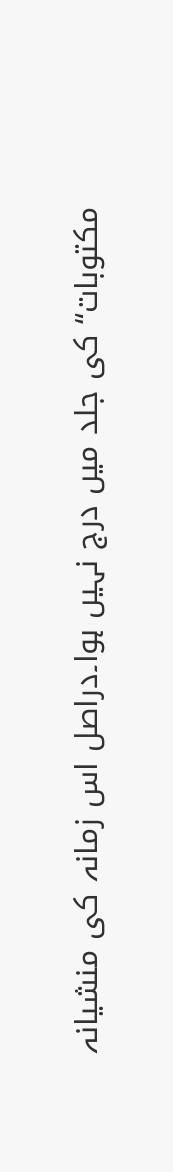مکتوبات“ کی جلد میں درج نہیں ہوا۔دراصل اس زمانہ کی منشیانہ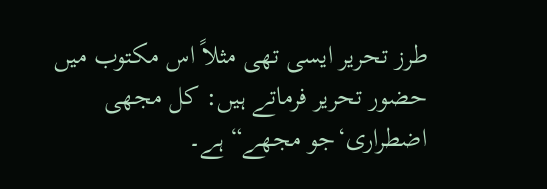طرز تحریر ایسی تھی مثلاً اس مکتوب میں حضور تحریر فرماتے ہیں: کل مجھی اضطراری‘جو مجھے“ ہے۔